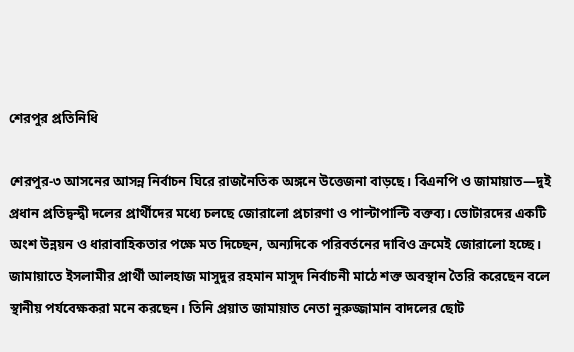শেরপুর প্রতিনিধি

শেরপুর-৩ আসনের আসন্ন নির্বাচন ঘিরে রাজনৈতিক অঙ্গনে উত্তেজনা বাড়ছে। বিএনপি ও জামায়াত—দুই প্রধান প্রতিদ্বন্দ্বী দলের প্রার্থীদের মধ্যে চলছে জোরালো প্রচারণা ও পাল্টাপাল্টি বক্তব্য। ভোটারদের একটি অংশ উন্নয়ন ও ধারাবাহিকতার পক্ষে মত দিচ্ছেন, অন্যদিকে পরিবর্তনের দাবিও ক্রমেই জোরালো হচ্ছে।
জামায়াতে ইসলামীর প্রার্থী আলহাজ মাসুদুর রহমান মাসুদ নির্বাচনী মাঠে শক্ত অবস্থান তৈরি করেছেন বলে স্থানীয় পর্যবেক্ষকরা মনে করছেন। তিনি প্রয়াত জামায়াত নেতা নুরুজ্জামান বাদলের ছোট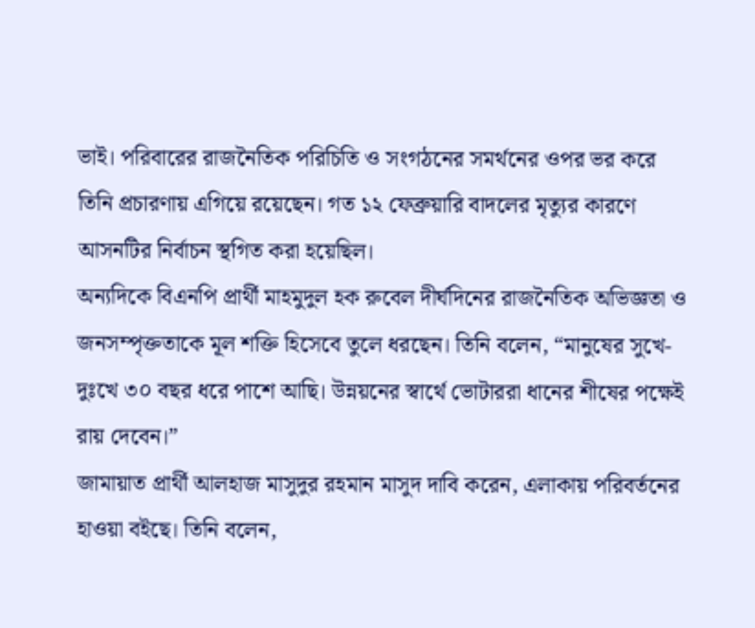ভাই। পরিবারের রাজনৈতিক পরিচিতি ও সংগঠনের সমর্থনের ওপর ভর করে তিনি প্রচারণায় এগিয়ে রয়েছেন। গত ১২ ফেব্রুয়ারি বাদলের মৃত্যুর কারণে আসনটির নির্বাচন স্থগিত করা হয়েছিল।
অন্যদিকে বিএনপি প্রার্থী মাহমুদুল হক রুবেল দীর্ঘদিনের রাজনৈতিক অভিজ্ঞতা ও জনসম্পৃক্ততাকে মূল শক্তি হিসেবে তুলে ধরছেন। তিনি বলেন, “মানুষের সুখে-দুঃখে ৩০ বছর ধরে পাশে আছি। উন্নয়নের স্বার্থে ভোটাররা ধানের শীষের পক্ষেই রায় দেবেন।”
জামায়াত প্রার্থী আলহাজ মাসুদুর রহমান মাসুদ দাবি করেন, এলাকায় পরিবর্তনের হাওয়া বইছে। তিনি বলেন,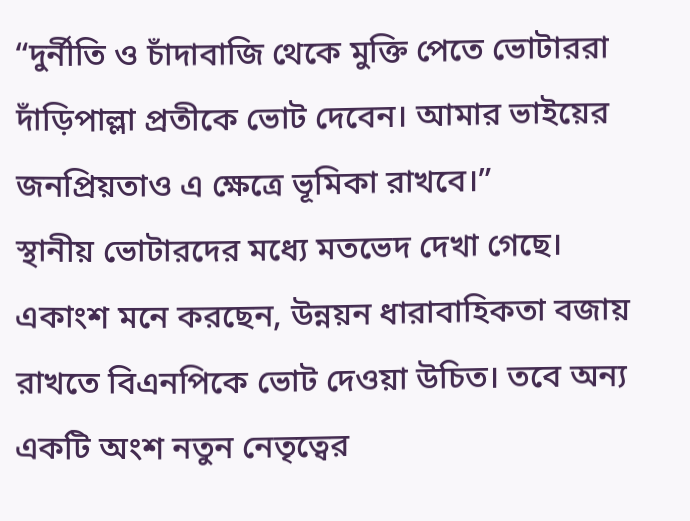“দুর্নীতি ও চাঁদাবাজি থেকে মুক্তি পেতে ভোটাররা দাঁড়িপাল্লা প্রতীকে ভোট দেবেন। আমার ভাইয়ের জনপ্রিয়তাও এ ক্ষেত্রে ভূমিকা রাখবে।”
স্থানীয় ভোটারদের মধ্যে মতভেদ দেখা গেছে। একাংশ মনে করছেন, উন্নয়ন ধারাবাহিকতা বজায় রাখতে বিএনপিকে ভোট দেওয়া উচিত। তবে অন্য একটি অংশ নতুন নেতৃত্বের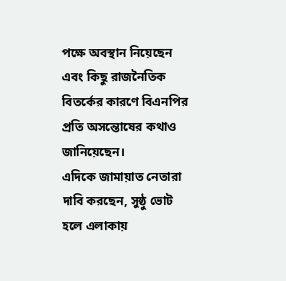পক্ষে অবস্থান নিয়েছেন এবং কিছু রাজনৈতিক বিতর্কের কারণে বিএনপির প্রতি অসন্তোষের কথাও জানিয়েছেন।
এদিকে জামায়াত নেতারা দাবি করছেন, সুষ্ঠু ভোট হলে এলাকায়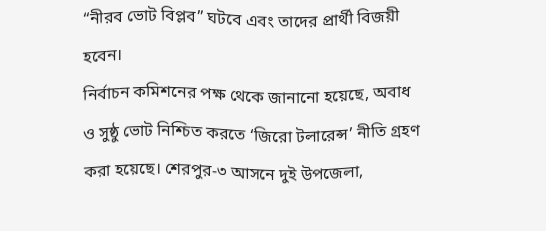“নীরব ভোট বিপ্লব” ঘটবে এবং তাদের প্রার্থী বিজয়ী হবেন।
নির্বাচন কমিশনের পক্ষ থেকে জানানো হয়েছে, অবাধ ও সুষ্ঠু ভোট নিশ্চিত করতে ‘জিরো টলারেন্স’ নীতি গ্রহণ করা হয়েছে। শেরপুর-৩ আসনে দুই উপজেলা,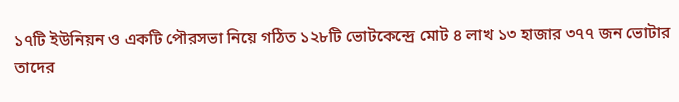১৭টি ইউনিয়ন ও একটি পৌরসভা নিয়ে গঠিত ১২৮টি ভোটকেন্দ্রে মোট ৪ লাখ ১৩ হাজার ৩৭৭ জন ভোটার তাদের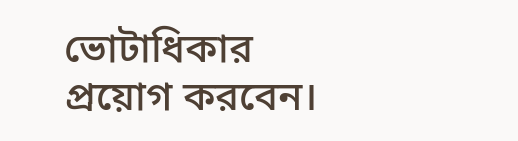ভোটাধিকার প্রয়োগ করবেন।